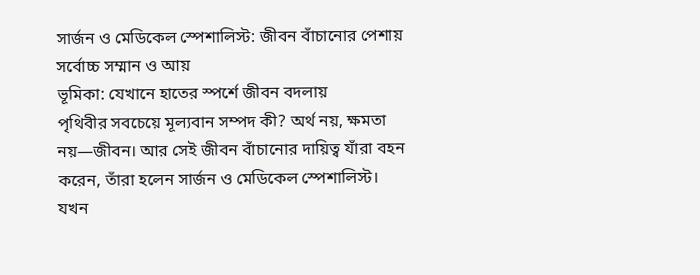সার্জন ও মেডিকেল স্পেশালিস্ট: জীবন বাঁচানোর পেশায় সর্বোচ্চ সম্মান ও আয়
ভূমিকা: যেখানে হাতের স্পর্শে জীবন বদলায়
পৃথিবীর সবচেয়ে মূল্যবান সম্পদ কী? অর্থ নয়, ক্ষমতা নয়—জীবন। আর সেই জীবন বাঁচানোর দায়িত্ব যাঁরা বহন করেন, তাঁরা হলেন সার্জন ও মেডিকেল স্পেশালিস্ট। যখন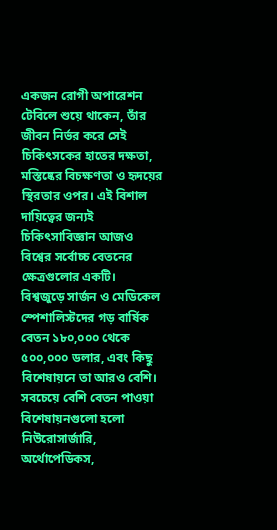একজন রোগী অপারেশন টেবিলে শুয়ে থাকেন, তাঁর জীবন নির্ভর করে সেই চিকিৎসকের হাতের দক্ষতা, মস্তিষ্কের বিচক্ষণতা ও হৃদয়ের স্থিরতার ওপর। এই বিশাল দায়িত্বের জন্যই চিকিৎসাবিজ্ঞান আজও বিশ্বের সর্বোচ্চ বেতনের ক্ষেত্রগুলোর একটি।
বিশ্বজুড়ে সার্জন ও মেডিকেল স্পেশালিস্টদের গড় বার্ষিক বেতন ১৮০,০০০ থেকে ৫০০,০০০ ডলার, এবং কিছু বিশেষায়নে তা আরও বেশি। সবচেয়ে বেশি বেতন পাওয়া বিশেষায়নগুলো হলো নিউরোসার্জারি, অর্থোপেডিকস,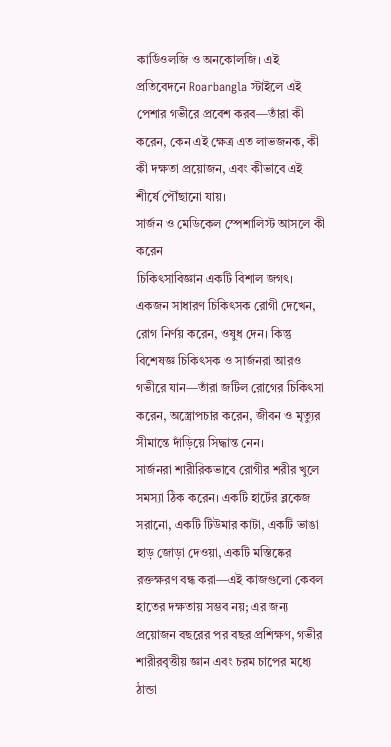কার্ডিওলজি ও অনকোলজি। এই প্রতিবেদনে Roarbangla স্টাইলে এই পেশার গভীরে প্রবেশ করব—তাঁরা কী করেন, কেন এই ক্ষেত্র এত লাভজনক, কী কী দক্ষতা প্রয়োজন, এবং কীভাবে এই শীর্ষে পৌঁছানো যায়।
সার্জন ও মেডিকেল স্পেশালিস্ট আসলে কী করেন
চিকিৎসাবিজ্ঞান একটি বিশাল জগৎ। একজন সাধারণ চিকিৎসক রোগী দেখেন, রোগ নির্ণয় করেন, ওষুধ দেন। কিন্তু বিশেষজ্ঞ চিকিৎসক ও সার্জনরা আরও গভীরে যান—তাঁরা জটিল রোগের চিকিৎসা করেন, অস্ত্রোপচার করেন, জীবন ও মৃত্যুর সীমান্তে দাঁড়িয়ে সিদ্ধান্ত নেন।
সার্জনরা শারীরিকভাবে রোগীর শরীর খুলে সমস্যা ঠিক করেন। একটি হার্টের ব্লকেজ সরানো, একটি টিউমার কাটা, একটি ভাঙা হাড় জোড়া দেওয়া, একটি মস্তিষ্কের রক্তক্ষরণ বন্ধ করা—এই কাজগুলো কেবল হাতের দক্ষতায় সম্ভব নয়; এর জন্য প্রয়োজন বছরের পর বছর প্রশিক্ষণ, গভীর শারীরবৃত্তীয় জ্ঞান এবং চরম চাপের মধ্যে ঠান্ডা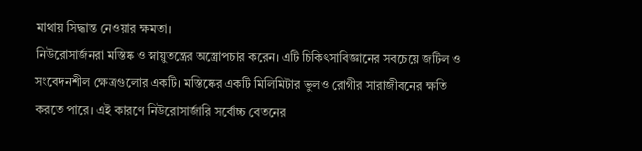মাথায় সিদ্ধান্ত নেওয়ার ক্ষমতা।
নিউরোসার্জনরা মস্তিষ্ক ও স্নায়ুতন্ত্রের অস্ত্রোপচার করেন। এটি চিকিৎসাবিজ্ঞানের সবচেয়ে জটিল ও সংবেদনশীল ক্ষেত্রগুলোর একটি। মস্তিষ্কের একটি মিলিমিটার ভুলও রোগীর সারাজীবনের ক্ষতি করতে পারে। এই কারণে নিউরোসার্জারি সর্বোচ্চ বেতনের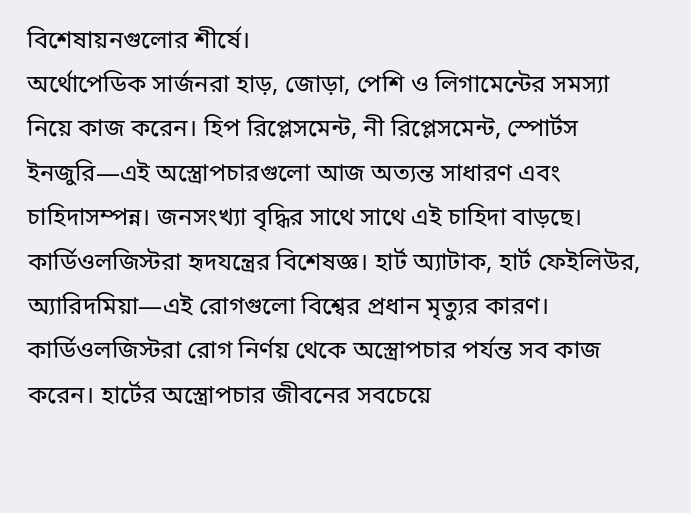বিশেষায়নগুলোর শীর্ষে।
অর্থোপেডিক সার্জনরা হাড়, জোড়া, পেশি ও লিগামেন্টের সমস্যা নিয়ে কাজ করেন। হিপ রিপ্লেসমেন্ট, নী রিপ্লেসমেন্ট, স্পোর্টস ইনজুরি—এই অস্ত্রোপচারগুলো আজ অত্যন্ত সাধারণ এবং চাহিদাসম্পন্ন। জনসংখ্যা বৃদ্ধির সাথে সাথে এই চাহিদা বাড়ছে।
কার্ডিওলজিস্টরা হৃদযন্ত্রের বিশেষজ্ঞ। হার্ট অ্যাটাক, হার্ট ফেইলিউর, অ্যারিদমিয়া—এই রোগগুলো বিশ্বের প্রধান মৃত্যুর কারণ। কার্ডিওলজিস্টরা রোগ নির্ণয় থেকে অস্ত্রোপচার পর্যন্ত সব কাজ করেন। হার্টের অস্ত্রোপচার জীবনের সবচেয়ে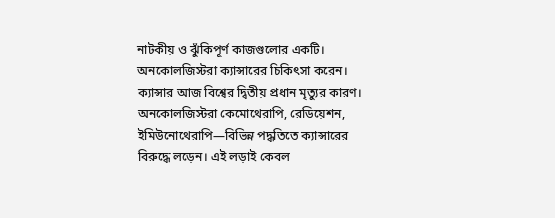নাটকীয় ও ঝুঁকিপূর্ণ কাজগুলোর একটি।
অনকোলজিস্টরা ক্যান্সারের চিকিৎসা করেন। ক্যান্সার আজ বিশ্বের দ্বিতীয় প্রধান মৃত্যুর কারণ। অনকোলজিস্টরা কেমোথেরাপি, রেডিয়েশন, ইমিউনোথেরাপি—বিভিন্ন পদ্ধতিতে ক্যান্সারের বিরুদ্ধে লড়েন। এই লড়াই কেবল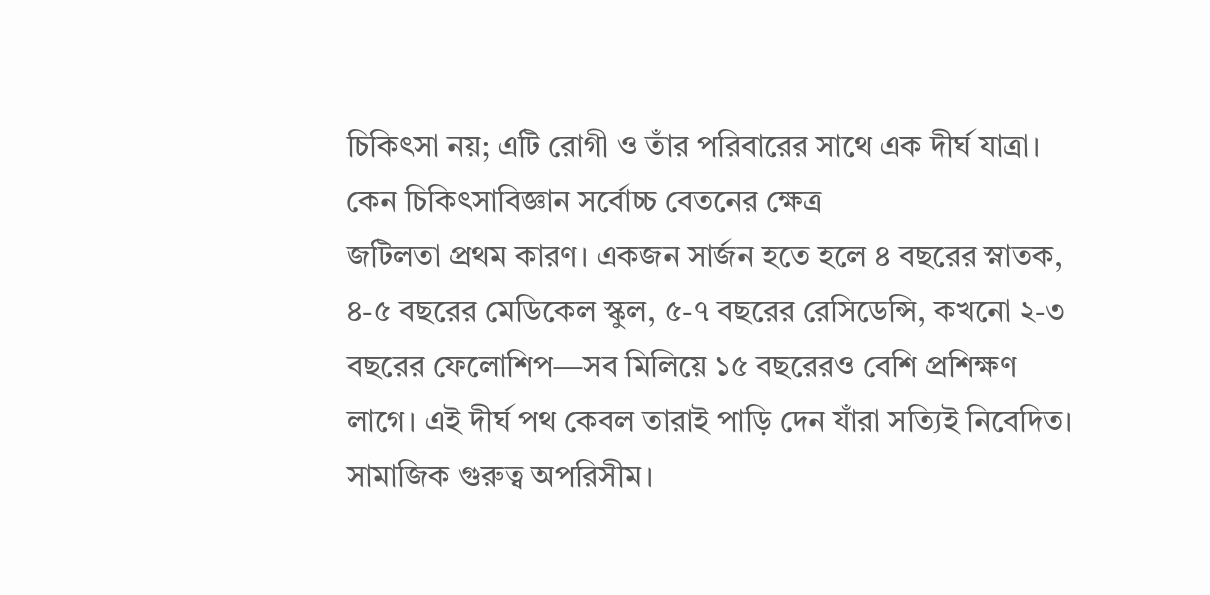চিকিৎসা নয়; এটি রোগী ও তাঁর পরিবারের সাথে এক দীর্ঘ যাত্রা।
কেন চিকিৎসাবিজ্ঞান সর্বোচ্চ বেতনের ক্ষেত্র
জটিলতা প্রথম কারণ। একজন সার্জন হতে হলে ৪ বছরের স্নাতক, ৪-৫ বছরের মেডিকেল স্কুল, ৫-৭ বছরের রেসিডেন্সি, কখনো ২-৩ বছরের ফেলোশিপ—সব মিলিয়ে ১৫ বছরেরও বেশি প্রশিক্ষণ লাগে। এই দীর্ঘ পথ কেবল তারাই পাড়ি দেন যাঁরা সত্যিই নিবেদিত।
সামাজিক গুরুত্ব অপরিসীম।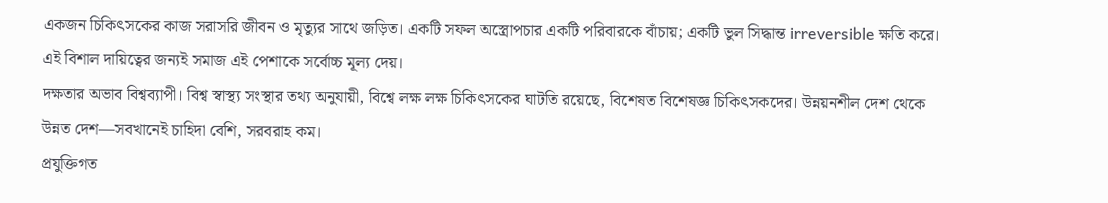একজন চিকিৎসকের কাজ সরাসরি জীবন ও মৃত্যুর সাথে জড়িত। একটি সফল অস্ত্রোপচার একটি পরিবারকে বাঁচায়; একটি ভুল সিদ্ধান্ত irreversible ক্ষতি করে। এই বিশাল দায়িত্বের জন্যই সমাজ এই পেশাকে সর্বোচ্চ মূল্য দেয়।
দক্ষতার অভাব বিশ্বব্যাপী। বিশ্ব স্বাস্থ্য সংস্থার তথ্য অনুযায়ী, বিশ্বে লক্ষ লক্ষ চিকিৎসকের ঘাটতি রয়েছে, বিশেষত বিশেষজ্ঞ চিকিৎসকদের। উন্নয়নশীল দেশ থেকে উন্নত দেশ—সবখানেই চাহিদা বেশি, সরবরাহ কম।
প্রযুক্তিগত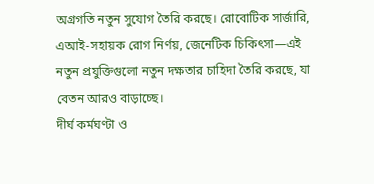অগ্রগতি নতুন সুযোগ তৈরি করছে। রোবোটিক সার্জারি, এআই-সহায়ক রোগ নির্ণয়, জেনেটিক চিকিৎসা—এই নতুন প্রযুক্তিগুলো নতুন দক্ষতার চাহিদা তৈরি করছে, যা বেতন আরও বাড়াচ্ছে।
দীর্ঘ কর্মঘণ্টা ও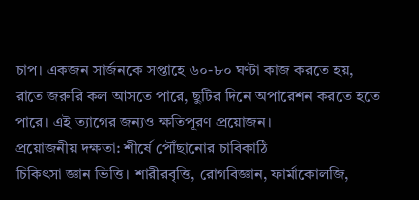চাপ। একজন সার্জনকে সপ্তাহে ৬০-৮০ ঘণ্টা কাজ করতে হয়, রাতে জরুরি কল আসতে পারে, ছুটির দিনে অপারেশন করতে হতে পারে। এই ত্যাগের জন্যও ক্ষতিপূরণ প্রয়োজন।
প্রয়োজনীয় দক্ষতা: শীর্ষে পৌঁছানোর চাবিকাঠি
চিকিৎসা জ্ঞান ভিত্তি। শারীরবৃত্তি, রোগবিজ্ঞান, ফার্মাকোলজি,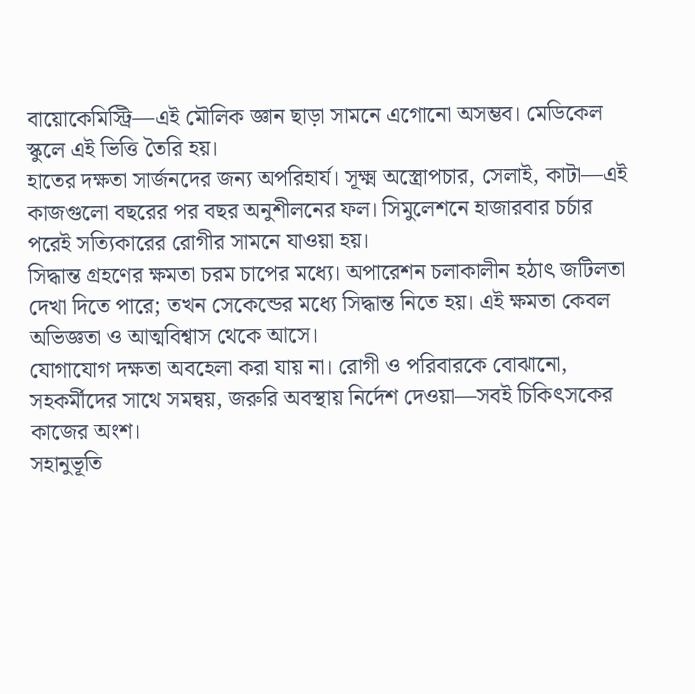বায়োকেমিস্ট্রি—এই মৌলিক জ্ঞান ছাড়া সামনে এগোনো অসম্ভব। মেডিকেল স্কুলে এই ভিত্তি তৈরি হয়।
হাতের দক্ষতা সার্জনদের জন্য অপরিহার্য। সূক্ষ্ম অস্ত্রোপচার, সেলাই, কাটা—এই কাজগুলো বছরের পর বছর অনুশীলনের ফল। সিমুলেশনে হাজারবার চর্চার পরেই সত্যিকারের রোগীর সামনে যাওয়া হয়।
সিদ্ধান্ত গ্রহণের ক্ষমতা চরম চাপের মধ্যে। অপারেশন চলাকালীন হঠাৎ জটিলতা দেখা দিতে পারে; তখন সেকেন্ডের মধ্যে সিদ্ধান্ত নিতে হয়। এই ক্ষমতা কেবল অভিজ্ঞতা ও আত্মবিশ্বাস থেকে আসে।
যোগাযোগ দক্ষতা অবহেলা করা যায় না। রোগী ও পরিবারকে বোঝানো, সহকর্মীদের সাথে সমন্বয়, জরুরি অবস্থায় নির্দেশ দেওয়া—সবই চিকিৎসকের কাজের অংশ।
সহানুভূতি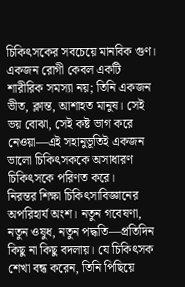চিকিৎসকের সবচেয়ে মানবিক গুণ। একজন রোগী কেবল একটি শারীরিক সমস্যা নয়; তিনি একজন ভীত, ক্লান্ত, আশাহত মানুষ। সেই ভয় বোঝা, সেই কষ্ট ভাগ করে নেওয়া—এই সহানুভূতিই একজন ভালো চিকিৎসককে অসাধারণ চিকিৎসকে পরিণত করে।
নিরন্তর শিক্ষা চিকিৎসাবিজ্ঞানের অপরিহার্য অংশ। নতুন গবেষণা, নতুন ওষুধ, নতুন পদ্ধতি—প্রতিদিন কিছু না কিছু বদলায়। যে চিকিৎসক শেখা বন্ধ করেন, তিনি পিছিয়ে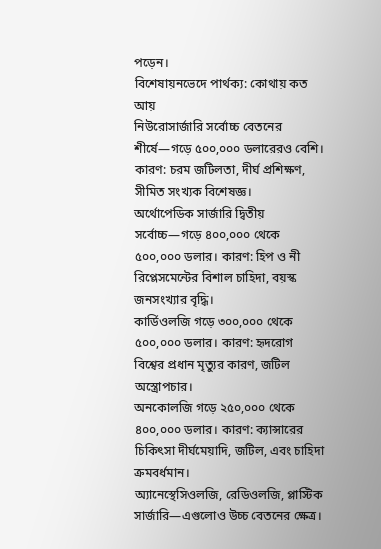পড়েন।
বিশেষায়নভেদে পার্থক্য: কোথায় কত আয়
নিউরোসার্জারি সর্বোচ্চ বেতনের শীর্ষে—গড়ে ৫০০,০০০ ডলারেরও বেশি। কারণ: চরম জটিলতা, দীর্ঘ প্রশিক্ষণ, সীমিত সংখ্যক বিশেষজ্ঞ।
অর্থোপেডিক সার্জারি দ্বিতীয় সর্বোচ্চ—গড়ে ৪০০,০০০ থেকে ৫০০,০০০ ডলার। কারণ: হিপ ও নী রিপ্লেসমেন্টের বিশাল চাহিদা, বয়স্ক জনসংখ্যার বৃদ্ধি।
কার্ডিওলজি গড়ে ৩০০,০০০ থেকে ৫০০,০০০ ডলার। কারণ: হৃদরোগ বিশ্বের প্রধান মৃত্যুর কারণ, জটিল অস্ত্রোপচার।
অনকোলজি গড়ে ২৫০,০০০ থেকে ৪০০,০০০ ডলার। কারণ: ক্যান্সারের চিকিৎসা দীর্ঘমেয়াদি, জটিল, এবং চাহিদা ক্রমবর্ধমান।
অ্যানেস্থেসিওলজি, রেডিওলজি, প্লাস্টিক সার্জারি—এগুলোও উচ্চ বেতনের ক্ষেত্র।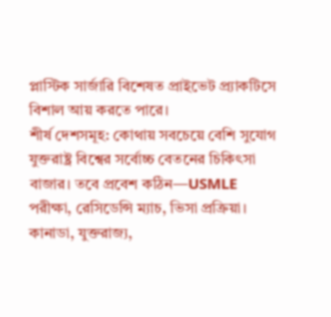প্লাস্টিক সার্জারি বিশেষত প্রাইভেট প্র্যাকটিসে বিশাল আয় করতে পারে।
শীর্ষ দেশসমূহ: কোথায় সবচেয়ে বেশি সুযোগ
যুক্তরাষ্ট্র বিশ্বের সর্বোচ্চ বেতনের চিকিৎসা বাজার। তবে প্রবেশ কঠিন—USMLE পরীক্ষা, রেসিডেন্সি ম্যাচ, ভিসা প্রক্রিয়া।
কানাডা, যুক্তরাজ্য,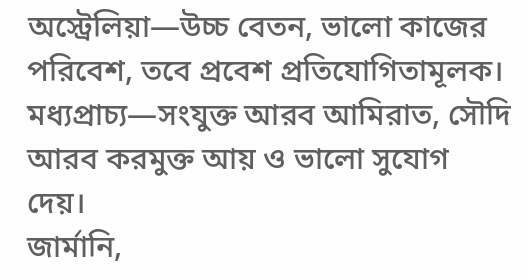অস্ট্রেলিয়া—উচ্চ বেতন, ভালো কাজের পরিবেশ, তবে প্রবেশ প্রতিযোগিতামূলক।
মধ্যপ্রাচ্য—সংযুক্ত আরব আমিরাত, সৌদি আরব করমুক্ত আয় ও ভালো সুযোগ দেয়।
জার্মানি,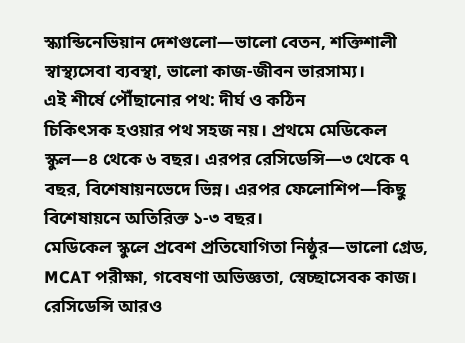স্ক্যান্ডিনেভিয়ান দেশগুলো—ভালো বেতন, শক্তিশালী স্বাস্থ্যসেবা ব্যবস্থা, ভালো কাজ-জীবন ভারসাম্য।
এই শীর্ষে পৌঁছানোর পথ: দীর্ঘ ও কঠিন
চিকিৎসক হওয়ার পথ সহজ নয়। প্রথমে মেডিকেল স্কুল—৪ থেকে ৬ বছর। এরপর রেসিডেন্সি—৩ থেকে ৭ বছর, বিশেষায়নভেদে ভিন্ন। এরপর ফেলোশিপ—কিছু বিশেষায়নে অতিরিক্ত ১-৩ বছর।
মেডিকেল স্কুলে প্রবেশ প্রতিযোগিতা নিষ্ঠুর—ভালো গ্রেড, MCAT পরীক্ষা, গবেষণা অভিজ্ঞতা, স্বেচ্ছাসেবক কাজ। রেসিডেন্সি আরও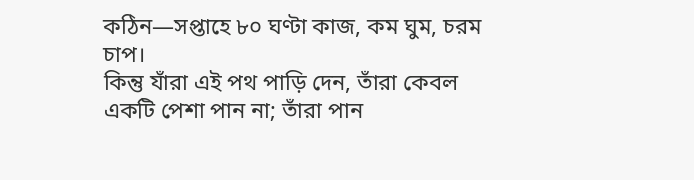কঠিন—সপ্তাহে ৮০ ঘণ্টা কাজ, কম ঘুম, চরম চাপ।
কিন্তু যাঁরা এই পথ পাড়ি দেন, তাঁরা কেবল একটি পেশা পান না; তাঁরা পান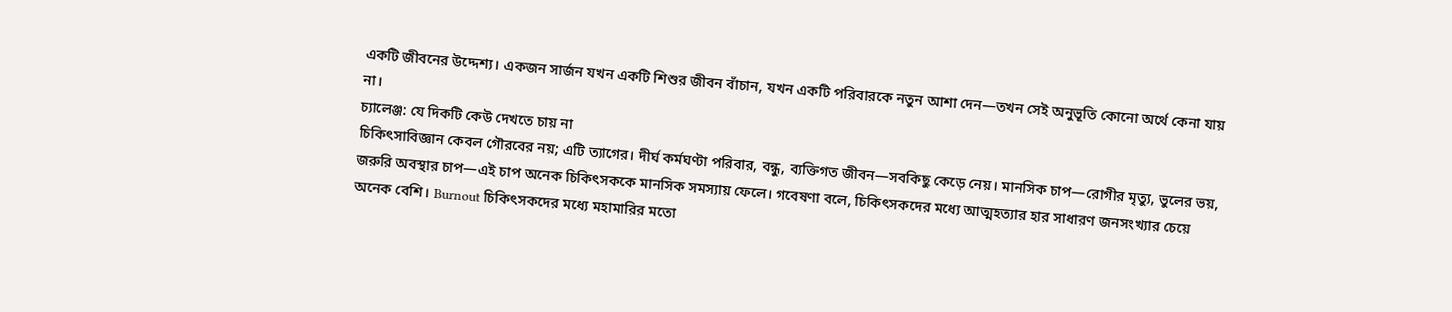একটি জীবনের উদ্দেশ্য। একজন সার্জন যখন একটি শিশুর জীবন বাঁচান, যখন একটি পরিবারকে নতুন আশা দেন—তখন সেই অনুভূতি কোনো অর্থে কেনা যায় না।
চ্যালেঞ্জ: যে দিকটি কেউ দেখতে চায় না
চিকিৎসাবিজ্ঞান কেবল গৌরবের নয়; এটি ত্যাগের। দীর্ঘ কর্মঘণ্টা পরিবার, বন্ধু, ব্যক্তিগত জীবন—সবকিছু কেড়ে নেয়। মানসিক চাপ—রোগীর মৃত্যু, ভুলের ভয়, জরুরি অবস্থার চাপ—এই চাপ অনেক চিকিৎসককে মানসিক সমস্যায় ফেলে। গবেষণা বলে, চিকিৎসকদের মধ্যে আত্মহত্যার হার সাধারণ জনসংখ্যার চেয়ে অনেক বেশি। Burnout চিকিৎসকদের মধ্যে মহামারির মতো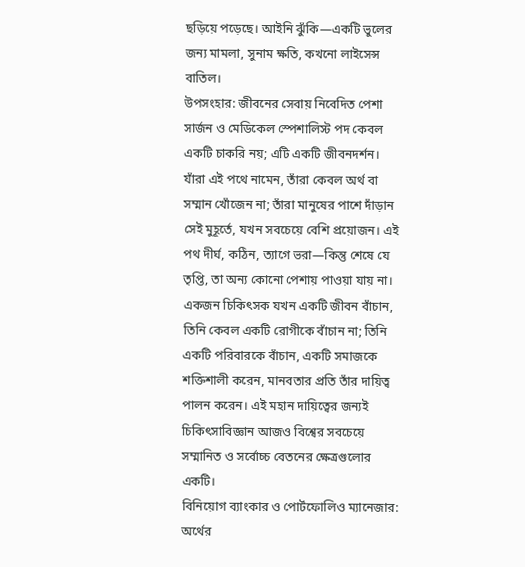ছড়িয়ে পড়েছে। আইনি ঝুঁকি—একটি ভুলের জন্য মামলা, সুনাম ক্ষতি, কখনো লাইসেন্স বাতিল।
উপসংহার: জীবনের সেবায় নিবেদিত পেশা
সার্জন ও মেডিকেল স্পেশালিস্ট পদ কেবল একটি চাকরি নয়; এটি একটি জীবনদর্শন। যাঁরা এই পথে নামেন, তাঁরা কেবল অর্থ বা সম্মান খোঁজেন না; তাঁরা মানুষের পাশে দাঁড়ান সেই মুহূর্তে, যখন সবচেয়ে বেশি প্রয়োজন। এই পথ দীর্ঘ, কঠিন, ত্যাগে ভরা—কিন্তু শেষে যে তৃপ্তি, তা অন্য কোনো পেশায় পাওয়া যায় না। একজন চিকিৎসক যখন একটি জীবন বাঁচান, তিনি কেবল একটি রোগীকে বাঁচান না; তিনি একটি পরিবারকে বাঁচান, একটি সমাজকে শক্তিশালী করেন, মানবতার প্রতি তাঁর দায়িত্ব পালন করেন। এই মহান দায়িত্বের জন্যই চিকিৎসাবিজ্ঞান আজও বিশ্বের সবচেয়ে সম্মানিত ও সর্বোচ্চ বেতনের ক্ষেত্রগুলোর একটি।
বিনিয়োগ ব্যাংকার ও পোর্টফোলিও ম্যানেজার: অর্থের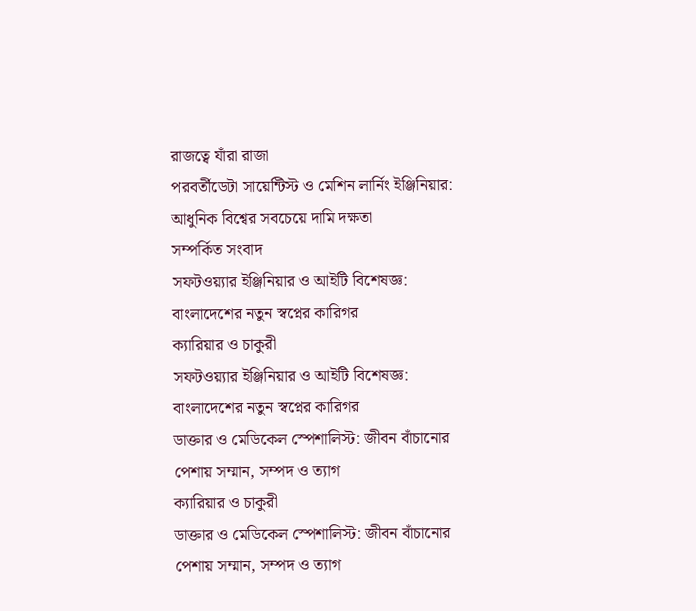রাজত্বে যাঁরা রাজা
পরবর্তীডেটা সায়েন্টিস্ট ও মেশিন লার্নিং ইঞ্জিনিয়ার: আধুনিক বিশ্বের সবচেয়ে দামি দক্ষতা
সম্পর্কিত সংবাদ
সফটওয়্যার ইঞ্জিনিয়ার ও আইটি বিশেষজ্ঞ: বাংলাদেশের নতুন স্বপ্নের কারিগর
ক্যারিয়ার ও চাকুরী
সফটওয়্যার ইঞ্জিনিয়ার ও আইটি বিশেষজ্ঞ: বাংলাদেশের নতুন স্বপ্নের কারিগর
ডাক্তার ও মেডিকেল স্পেশালিস্ট: জীবন বাঁচানোর পেশায় সম্মান, সম্পদ ও ত্যাগ
ক্যারিয়ার ও চাকুরী
ডাক্তার ও মেডিকেল স্পেশালিস্ট: জীবন বাঁচানোর পেশায় সম্মান, সম্পদ ও ত্যাগ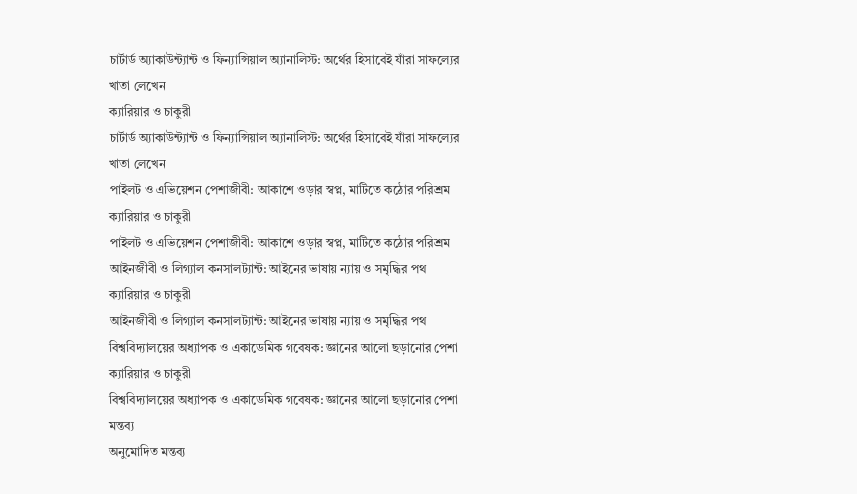চার্টার্ড অ্যাকাউন্ট্যান্ট ও ফিন্যান্সিয়াল অ্যানালিস্ট: অর্থের হিসাবেই যাঁরা সাফল্যের খাতা লেখেন
ক্যারিয়ার ও চাকুরী
চার্টার্ড অ্যাকাউন্ট্যান্ট ও ফিন্যান্সিয়াল অ্যানালিস্ট: অর্থের হিসাবেই যাঁরা সাফল্যের খাতা লেখেন
পাইলট ও এভিয়েশন পেশাজীবী: আকাশে ওড়ার স্বপ্ন, মাটিতে কঠোর পরিশ্রম
ক্যারিয়ার ও চাকুরী
পাইলট ও এভিয়েশন পেশাজীবী: আকাশে ওড়ার স্বপ্ন, মাটিতে কঠোর পরিশ্রম
আইনজীবী ও লিগ্যাল কনসালট্যান্ট: আইনের ভাষায় ন্যায় ও সমৃদ্ধির পথ
ক্যারিয়ার ও চাকুরী
আইনজীবী ও লিগ্যাল কনসালট্যান্ট: আইনের ভাষায় ন্যায় ও সমৃদ্ধির পথ
বিশ্ববিদ্যালয়ের অধ্যাপক ও একাডেমিক গবেষক: জ্ঞানের আলো ছড়ানোর পেশা
ক্যারিয়ার ও চাকুরী
বিশ্ববিদ্যালয়ের অধ্যাপক ও একাডেমিক গবেষক: জ্ঞানের আলো ছড়ানোর পেশা
মন্তব্য
অনুমোদিত মন্তব্য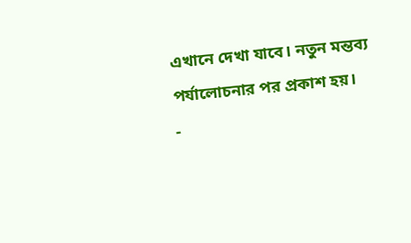এখানে দেখা যাবে। নতুন মন্তব্য পর্যালোচনার পর প্রকাশ হয়।
-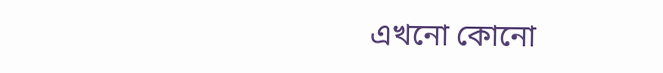এখনো কোনো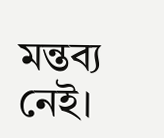মন্তব্য নেই।